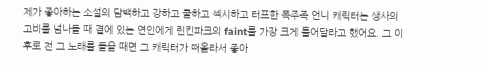제가 좋아하는 소설의 담백하고 강하고 쿨하고 섹시하고 터프한 폭주족 언니 캐릭터는 생사의 고비를 넘나들 때 곁에 있는 연인에게 린킨파크의 faint를 가장 크게 틀어달라고 했어요. 그 이후로 전 그 노래를 들을 때면 그 캐릭터가 떠올라서 좋아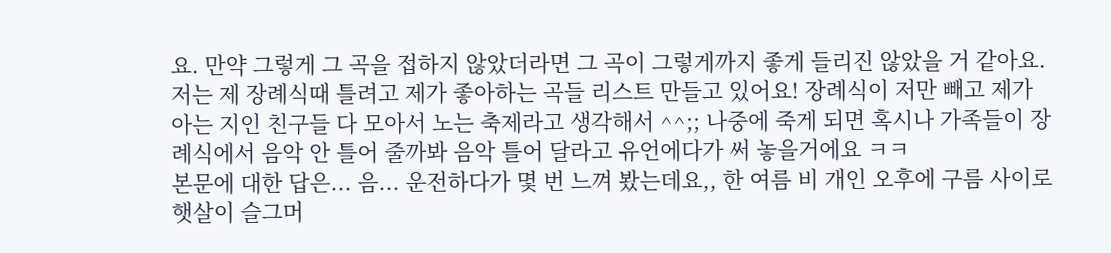요. 만약 그렇게 그 곡을 접하지 않았더라면 그 곡이 그렇게까지 좋게 들리진 않았을 거 같아요.
저는 제 장례식때 틀려고 제가 좋아하는 곡들 리스트 만들고 있어요! 장례식이 저만 빼고 제가 아는 지인 친구들 다 모아서 노는 축제라고 생각해서 ^^;; 나중에 죽게 되면 혹시나 가족들이 장례식에서 음악 안 틀어 줄까봐 음악 틀어 달라고 유언에다가 써 놓을거에요 ㅋㅋ
본문에 대한 답은... 음... 운전하다가 몇 번 느껴 봤는데요,, 한 여름 비 개인 오후에 구름 사이로 햇살이 슬그머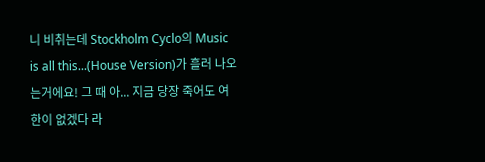니 비취는데 Stockholm Cyclo의 Music is all this...(House Version)가 흘러 나오는거에요! 그 때 아... 지금 당장 죽어도 여한이 없겠다 라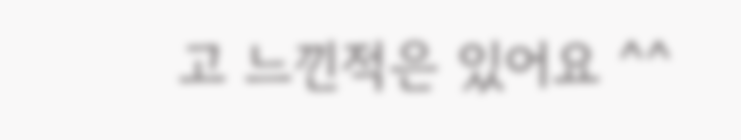고 느낀적은 있어요 ^^